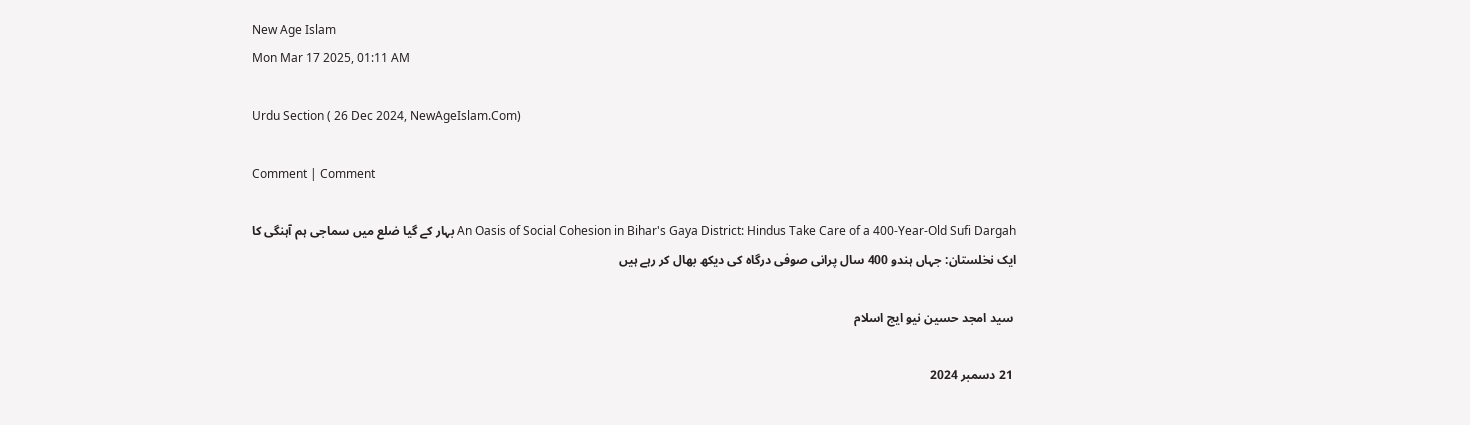New Age Islam
Mon Mar 17 2025, 01:11 AM

Urdu Section ( 26 Dec 2024, NewAgeIslam.Com)

Comment | Comment

An Oasis of Social Cohesion in Bihar's Gaya District: Hindus Take Care of a 400-Year-Old Sufi Dargah بہار کے گیا ضلع میں سماجی ہم آہنگی کا ایک نخلستان: جہاں ہندو 400 سال پرانی صوفی درگاہ کی دیکھ بھال کر رہے ہیں

 سید امجد حسین نیو ایج اسلام

 21 دسمبر 2024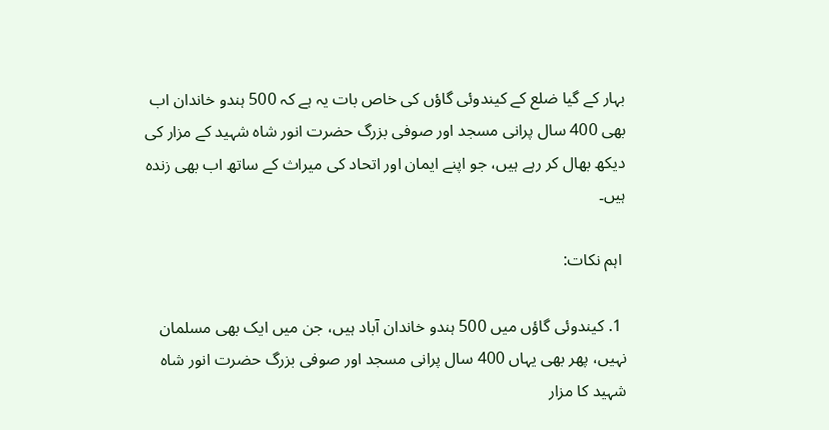بہار کے گیا ضلع کے کیندوئی گاؤں کی خاص بات یہ ہے کہ 500 ہندو خاندان اب بھی 400 سال پرانی مسجد اور صوفی بزرگ حضرت انور شاہ شہید کے مزار کی دیکھ بھال کر رہے ہیں، جو اپنے ایمان اور اتحاد کی میراث کے ساتھ اب بھی زندہ ہیں۔

 اہم نکات:

 1. کیندوئی گاؤں میں 500 ہندو خاندان آباد ہیں، جن میں ایک بھی مسلمان نہیں، پھر بھی یہاں 400 سال پرانی مسجد اور صوفی بزرگ حضرت انور شاہ شہید کا مزار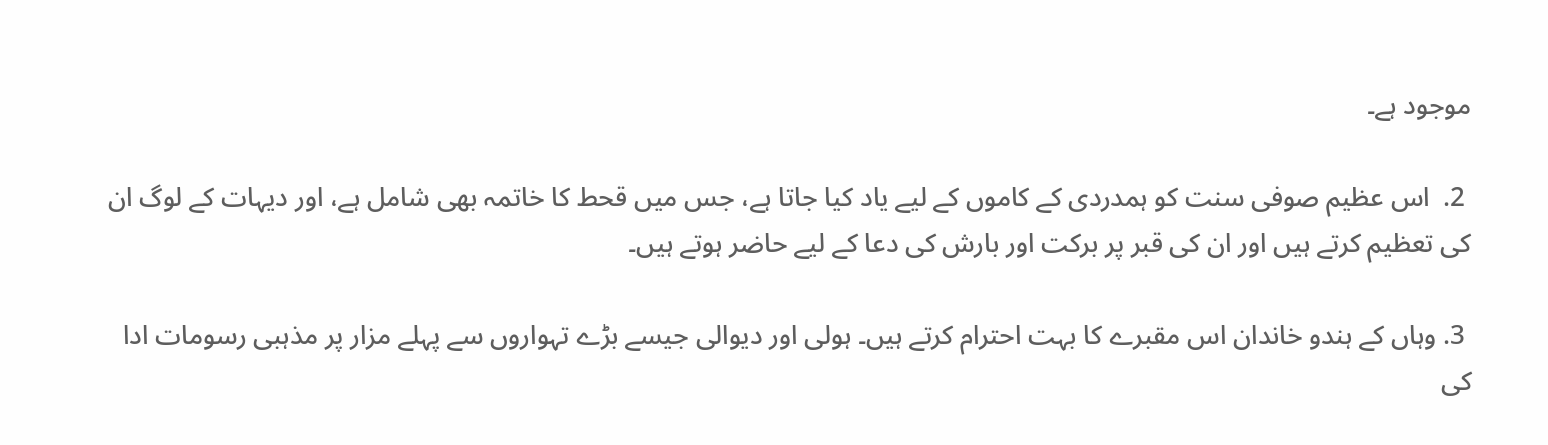موجود ہے۔

 2.  اس عظیم صوفی سنت کو ہمدردی کے کاموں کے لیے یاد کیا جاتا ہے، جس میں قحط کا خاتمہ بھی شامل ہے، اور دیہات کے لوگ ان کی تعظیم کرتے ہیں اور ان کی قبر پر برکت اور بارش کی دعا کے لیے حاضر ہوتے ہیں۔

 3. وہاں کے ہندو خاندان اس مقبرے کا بہت احترام کرتے ہیں۔ ہولی اور دیوالی جیسے بڑے تہواروں سے پہلے مزار پر مذہبی رسومات ادا کی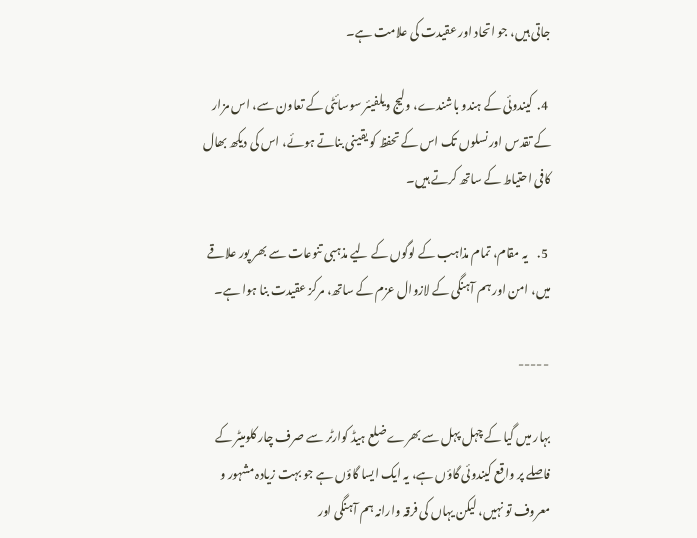جاتی ہیں، جو اتحاد اور عقیدت کی علامت ہے۔

 4.  کیندوئی کے ہندو باشندے، ولیج ویلفیئر سوسائٹی کے تعاون سے، اس مزار کے تقدس اور نسلوں تک اس کے تحفظ کو یقینی بناتے ہوئے، اس کی دیکھ بھال کافی احتیاط کے ساتھ کرتے ہیں۔

 5.    یہ مقام، تمام مذاہب کے لوگوں کے لیے مذہبی تنوعات سے بھر پور علاقے میں، امن اور ہم آہنگی کے لازوال عزم کے ساتھ، مرکز عقیدت بنا ہوا ہے۔

 -----

بہار میں گیا کے چہل پہل سے بھرے ضلع ہیڈ کوارٹر سے صرف چار کلومیٹر کے فاصلے پر واقع کیندوئی گاؤں ہے، یہ ایک ایسا گاؤں ہے جو بہت زیادہ مشہور و معروف تو نہیں، لیکن یہاں کی فرقہ وارانہ ہم آہنگی اور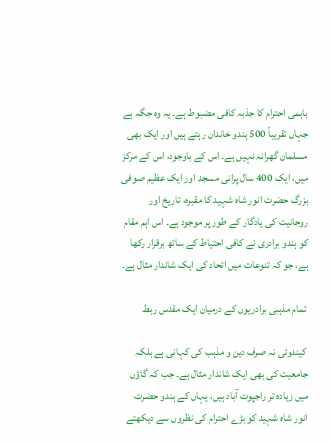باہمی احترام کا جذبہ کافی مضبوط ہے۔ یہ وہ جگہ ہے جہاں تقریباً 500 ہندو خاندان رہتے ہیں اور ایک بھی مسلمان گھرانہ نہیں ہے۔ اس کے باوجود، اس کے مرکز میں، ایک 400 سال پرانی مسجد اور ایک عظیم صوفی بزرگ حضرت انور شاہ شہید کا مقبرہ، تاریخ اور روحانیت کی یادگار کے طور پر موجود ہے۔ اس اہم مقام کو ہندو برادری نے کافی احتیاط کے ساتھ برقرار رکھا ہے، جو کہ تنوعات میں اتحاد کی ایک شاندار مثال ہے۔

 تمام مذہبی برادریوں کے درمیان ایک مقدس ربط

 کیندوئی نہ صرف دین و مذہب کی کہانی ہے بلکہ جامعیت کی بھی ایک شاندار مثال ہے۔ جب کہ گاؤں میں زیادہ تر راجپوت آباد ہیں، یہاں کے ہندو حضرت انور شاہ شہید کو بڑے احترام کی نظروں سے دیکھتے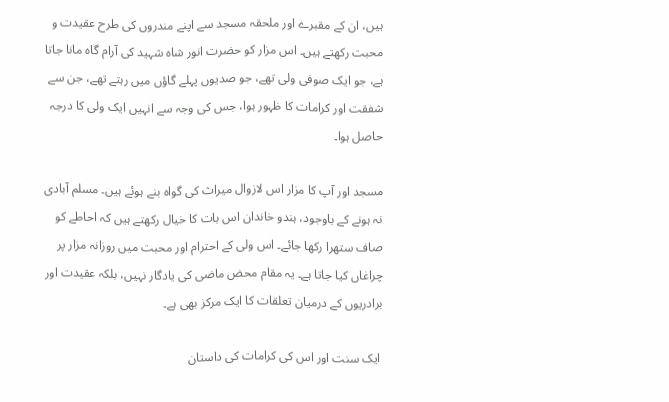ہیں، ان کے مقبرے اور ملحقہ مسجد سے اپنے مندروں کی طرح عقیدت و محبت رکھتے ہیں۔ اس مزار کو حضرت انور شاہ شہید کی آرام گاہ مانا جاتا ہے، جو ایک صوفی ولی تھے، جو صدیوں پہلے گاؤں میں رہتے تھے، جن سے شفقت اور کرامات کا ظہور ہوا، جس کی وجہ سے انہیں ایک ولی کا درجہ حاصل ہوا۔

مسجد اور آپ کا مزار اس لازوال میراث کی گواہ بنے ہوئے ہیں۔ مسلم آبادی نہ ہونے کے باوجود، ہندو خاندان اس بات کا خیال رکھتے ہیں کہ احاطے کو صاف ستھرا رکھا جائے۔ اس ولی کے احترام اور محبت میں روزانہ مزار پر چراغاں کیا جاتا ہے۔ یہ مقام محض ماضی کی یادگار نہیں، بلکہ عقیدت اور برادریوں کے درمیان تعلقات کا ایک مرکز بھی ہے۔

 ایک سنت اور اس کی کرامات کی داستان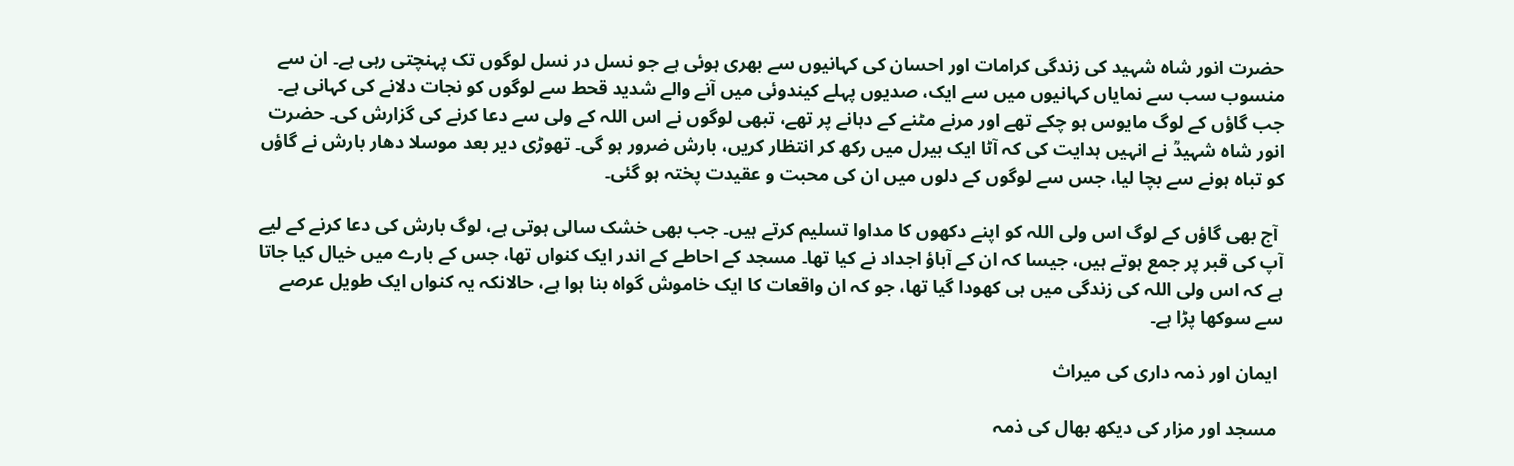حضرت انور شاہ شہید کی زندگی کرامات اور احسان کی کہانیوں سے بھری ہوئی ہے جو نسل در نسل لوگوں تک پہنچتی رہی ہے۔ ان سے منسوب سب سے نمایاں کہانیوں میں سے ایک، صدیوں پہلے کیندوئی میں آنے والے شدید قحط سے لوگوں کو نجات دلانے کی کہانی ہے۔ جب گاؤں کے لوگ مایوس ہو چکے تھے اور مرنے مٹنے کے دہانے پر تھے، تبھی لوگوں نے اس اللہ کے ولی سے دعا کرنے کی گزارش کی۔ حضرت انور شاہ شہیدؒ نے انہیں ہدایت کی کہ آٹا ایک بیرل میں رکھ کر انتظار کریں، بارش ضرور ہو گی۔ تھوڑی دیر بعد موسلا دھار بارش نے گاؤں کو تباہ ہونے سے بچا لیا، جس سے لوگوں کے دلوں میں ان کی محبت و عقیدت پختہ ہو گئی۔

 آج بھی گاؤں کے لوگ اس ولی اللہ کو اپنے دکھوں کا مداوا تسلیم کرتے ہیں۔ جب بھی خشک سالی ہوتی ہے، لوگ بارش کی دعا کرنے کے لیے آپ کی قبر پر جمع ہوتے ہیں، جیسا کہ ان کے آباؤ اجداد نے کیا تھا۔ مسجد کے احاطے کے اندر ایک کنواں تھا، جس کے بارے میں خیال کیا جاتا ہے کہ اس ولی اللہ کی زندگی میں ہی کھودا گیا تھا، جو کہ ان واقعات کا ایک خاموش گواہ بنا ہوا ہے، حالانکہ یہ کنواں ایک طویل عرصے سے سوکھا پڑا ہے۔

 ایمان اور ذمہ داری کی میراث

 مسجد اور مزار کی دیکھ بھال کی ذمہ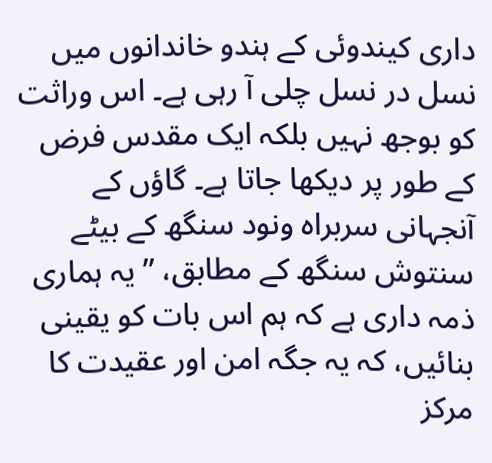داری کیندوئی کے ہندو خاندانوں میں نسل در نسل چلی آ رہی ہے۔ اس وراثت کو بوجھ نہیں بلکہ ایک مقدس فرض کے طور پر دیکھا جاتا ہے۔ گاؤں کے آنجہانی سربراہ ونود سنگھ کے بیٹے سنتوش سنگھ کے مطابق، ’’یہ ہماری ذمہ داری ہے کہ ہم اس بات کو یقینی بنائیں، کہ یہ جگہ امن اور عقیدت کا مرکز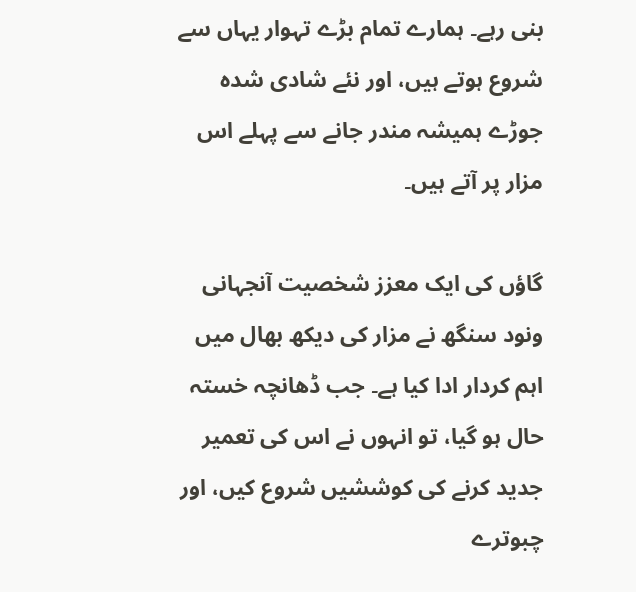بنی رہے۔ ہمارے تمام بڑے تہوار یہاں سے شروع ہوتے ہیں، اور نئے شادی شدہ جوڑے ہمیشہ مندر جانے سے پہلے اس مزار پر آتے ہیں۔

گاؤں کی ایک معزز شخصیت آنجہانی ونود سنگھ نے مزار کی دیکھ بھال میں اہم کردار ادا کیا ہے۔ جب ڈھانچہ خستہ حال ہو گیا، تو انہوں نے اس کی تعمیر جدید کرنے کی کوششیں شروع کیں، اور چبوترے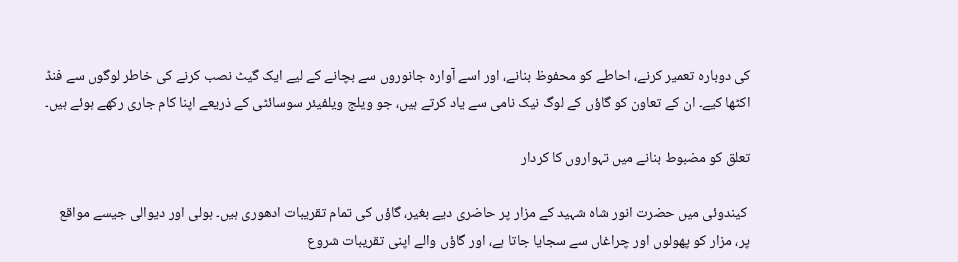کی دوبارہ تعمیر کرنے، احاطے کو محفوظ بنانے، اور اسے آوارہ جانوروں سے بچانے کے لیے ایک گیٹ نصب کرنے کی خاطر لوگوں سے فنڈ اکٹھا کیے۔ ان کے تعاون کو گاؤں کے لوگ نیک نامی سے یاد کرتے ہیں، جو ویلج ویلفیئر سوسائٹی کے ذریعے اپنا کام جاری رکھے ہوئے ہیں۔

تعلق کو مضبوط بنانے میں تہواروں کا کردار

 کیندوئی میں حضرت انور شاہ شہید کے مزار پر حاضری دیے بغیر، گاؤں کی تمام تقریبات ادھوری ہیں۔ ہولی اور دیوالی جیسے مواقع پر، مزار کو پھولوں اور چراغاں سے سجایا جاتا ہے، اور گاؤں والے اپنی تقریبات شروع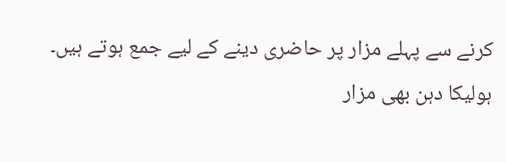کرنے سے پہلے مزار پر حاضری دینے کے لیے جمع ہوتے ہیں۔ ہولیکا دہن بھی مزار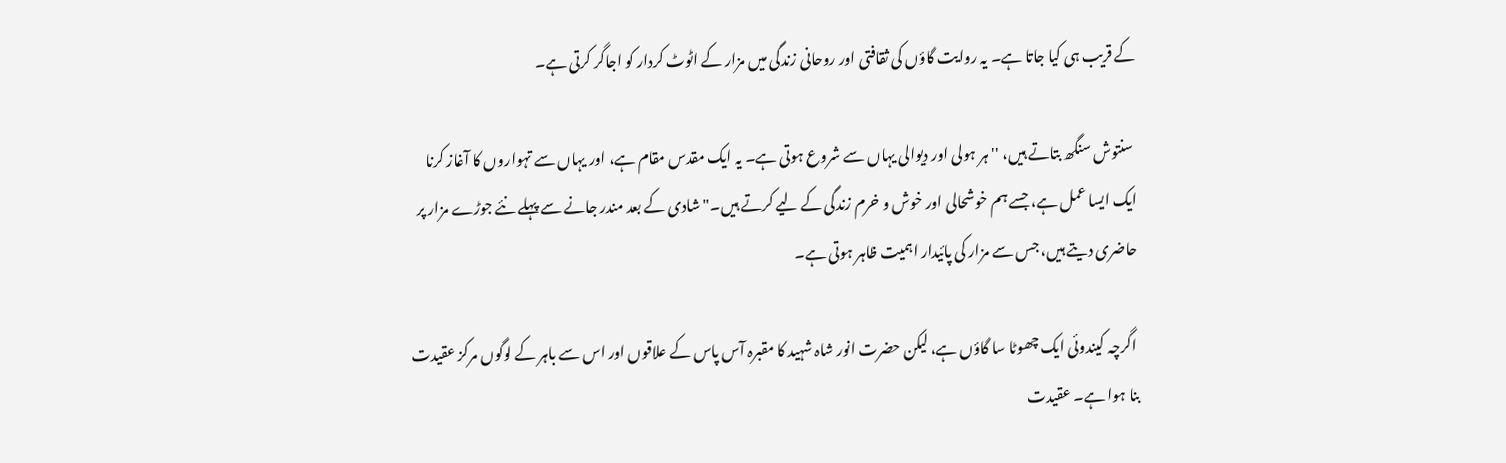کے قریب ہی کیا جاتا ہے۔ یہ روایت گاؤں کی ثقافتی اور روحانی زندگی میں مزار کے اٹوٹ کردار کو اجاگر کرتی ہے۔

 سنتوش سنگھ بتاتے ہیں، ''ہر ہولی اور دیوالی یہاں سے شروع ہوتی ہے۔ یہ ایک مقدس مقام ہے، اور یہاں سے تہواروں کا آغاز کرنا ایک ایسا عمل ہے، جسے ہم خوشحالی اور خوش و خرم زندگی کے لیے کرتے ہیں۔" شادی کے بعد مندر جانے سے پہلے نئے جوڑے مزار پر حاضری دیتے ہیں، جس سے مزار کی پائیدار اہمیت ظاہر ہوتی ہے۔

 اگرچہ کیندوئی ایک چھوٹا سا گاؤں ہے، لیکن حضرت انور شاہ شہید کا مقبرہ آس پاس کے علاقوں اور اس سے باہر کے لوگوں مرکز عقیدت بنا ہوا ہے۔ عقیدت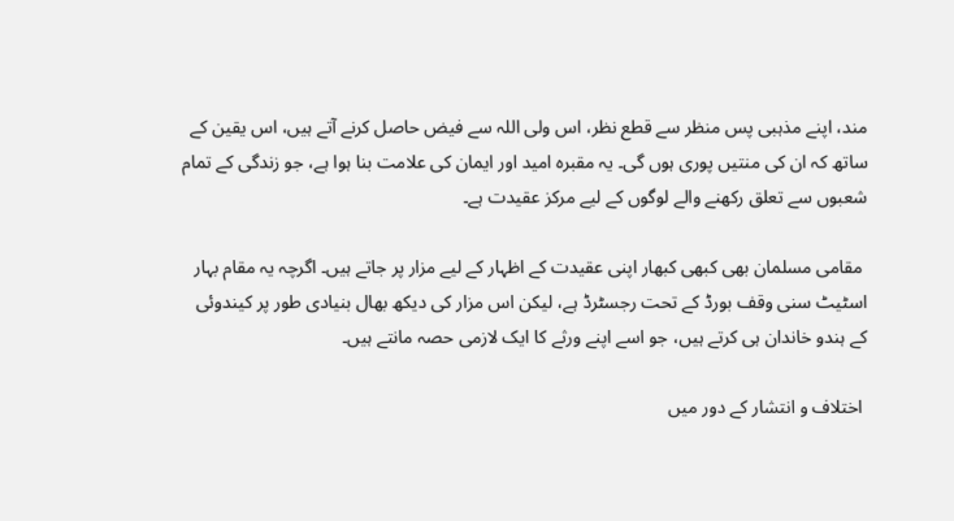مند، اپنے مذہبی پس منظر سے قطع نظر، اس ولی اللہ سے فیض حاصل کرنے آتے ہیں، اس یقین کے ساتھ کہ ان کی منتیں پوری ہوں گی۔ یہ مقبرہ امید اور ایمان کی علامت بنا ہوا ہے، جو زندگی کے تمام شعبوں سے تعلق رکھنے والے لوگوں کے لیے مرکز عقیدت ہے۔

 مقامی مسلمان بھی کبھی کبھار اپنی عقیدت کے اظہار کے لیے مزار پر جاتے ہیں۔ اگرچہ یہ مقام بہار اسٹیٹ سنی وقف بورڈ کے تحت رجسٹرڈ ہے، لیکن اس مزار کی دیکھ بھال بنیادی طور پر کیندوئی کے ہندو خاندان ہی کرتے ہیں، جو اسے اپنے ورثے کا ایک لازمی حصہ مانتے ہیں۔

 اختلاف و انتشار کے دور میں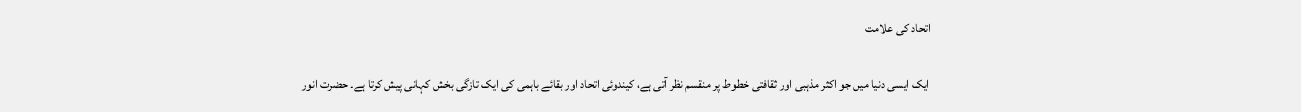اتحاد کی علامت

 ایک ایسی دنیا میں جو اکثر مذہبی اور ثقافتی خطوط پر منقسم نظر آتی ہے، کیندوئی اتحاد اور بقائے باہمی کی ایک تازگی بخش کہانی پیش کرتا ہے۔ حضرت انور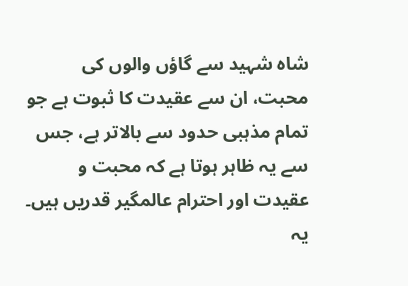شاہ شہید سے گاؤں والوں کی محبت، ان سے عقیدت کا ثبوت ہے جو تمام مذہبی حدود سے بالاتر ہے، جس سے یہ ظاہر ہوتا ہے کہ محبت و عقیدت اور احترام عالمگیر قدریں ہیں۔ یہ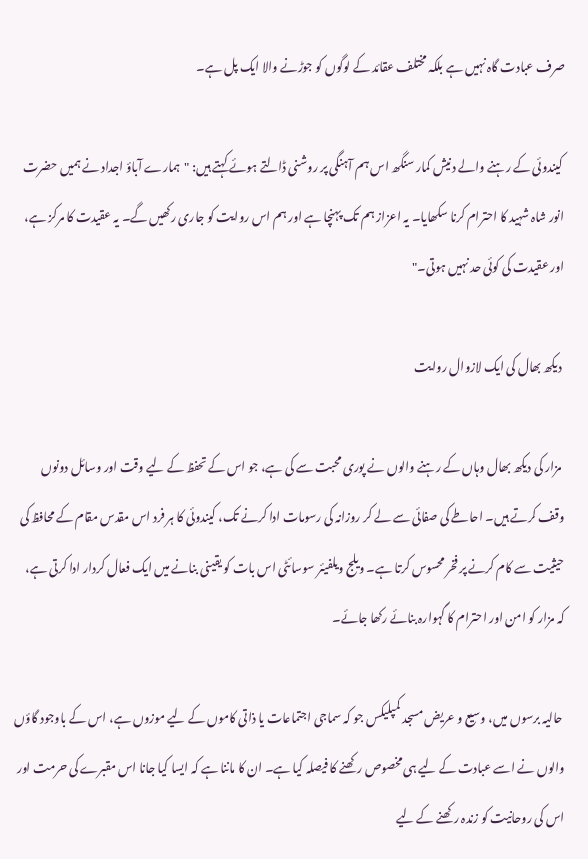صرف عبادت گاہ نہیں ہے بلکہ مختلف عقائد کے لوگوں کو جوڑنے والا ایک پل ہے۔

 کیندوئی کے رہنے والے دنیش کمار سنگھ اس ہم آہنگی پر روشنی ڈالتے ہوئے کہتے ہیں: "ہمارے آباؤ اجداد نے ہمیں حضرت انور شاہ شہید کا احترام کرنا سکھایا۔ یہ اعزاز ہم تک پہنچا ہے اور ہم اس روایت کو جاری رکھیں گے۔ یہ عقیدت کا مرکز ہے، اور عقیدت کی کوئی حد نہیں ہوتی۔"

 دیکھ بھال کی ایک لازوال روایت

 مزار کی دیکھ بھال وہاں کے رہنے والوں نے پوری محبت سے کی ہے، جو اس کے تحفظ کے لیے وقت اور وسائل دونوں وقف کرتے ہیں۔ احاطے کی صفائی سے لے کر روزانہ کی رسومات ادا کرنے تک، کیندوئی کا ہر فرد اس مقدس مقام کے محافظ کی حیثیت سے کام کرنے پر فخر محسوس کرتا ہے۔ ویلج ویلفیئر سوسائٹی اس بات کو یقینی بنانے میں ایک فعال کردار ادا کرتی ہے، کہ مزار کو امن اور احترام کا گہوارہ بنائے رکھا جائے۔

 حالیہ برسوں میں، وسیع و عریض مسجد کمپلیکس جو کہ سماجی اجتماعات یا ذاتی کاموں کے لیے موزوں ہے، اس کے باوجود گاؤں والوں نے اسے عبادت کے لیے ہی مخصوص رکھنے کا فیصلہ کیا ہے۔ ان کا ماننا ہے کہ ایسا کیا جانا اس مقبرے کی حرمت اور اس کی روحانیت کو زندہ رکھنے کے لیے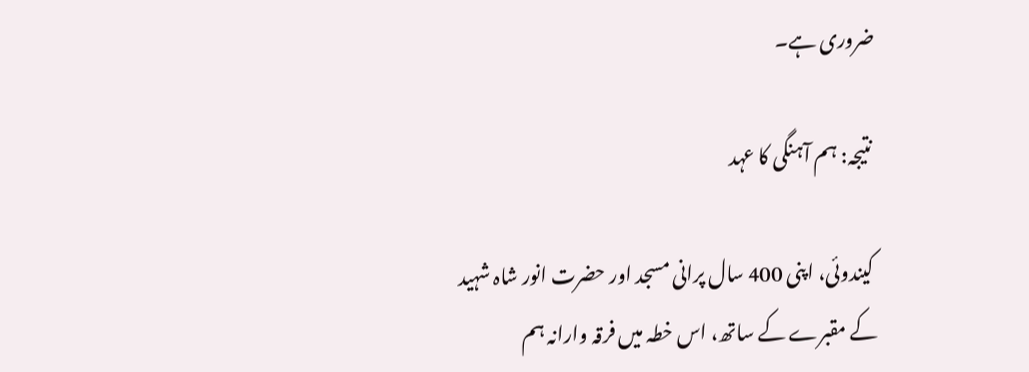ضروری ہے۔

 نتیجہ: ہم آہنگی کا عہد

 کیندوئی، اپنی 400 سال پرانی مسجد اور حضرت انور شاہ شہید کے مقبرے کے ساتھ، اس خطہ میں فرقہ وارانہ ہم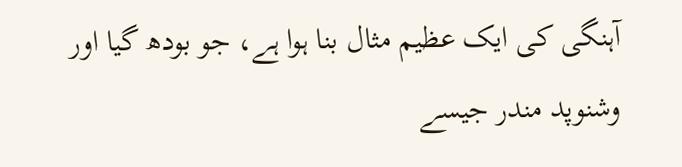آہنگی کی ایک عظیم مثال بنا ہوا ہے، جو بودھ گیا اور وشنوپد مندر جیسے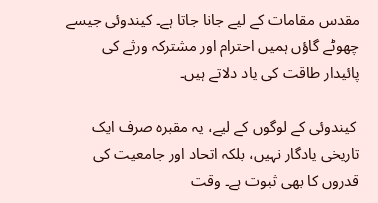مقدس مقامات کے لیے جانا جاتا ہے۔ کیندوئی جیسے چھوٹے گاؤں ہمیں احترام اور مشترکہ ورثے کی پائیدار طاقت کی یاد دلاتے ہیں۔

 کیندوئی کے لوگوں کے لیے، یہ مقبرہ صرف ایک تاریخی یادگار نہیں، بلکہ اتحاد اور جامعیت کی قدروں کا بھی ثبوت ہے۔ وقت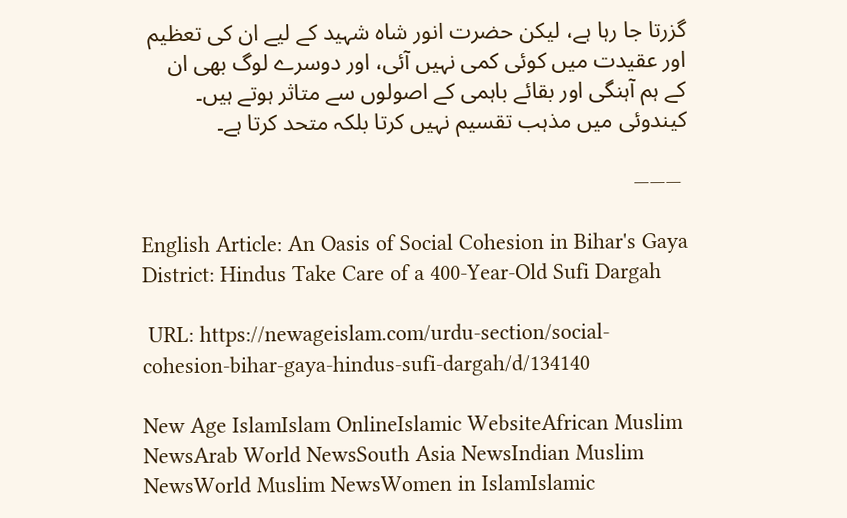گزرتا جا رہا ہے، لیکن حضرت انور شاہ شہید کے لیے ان کی تعظیم اور عقیدت میں کوئی کمی نہیں آئی، اور دوسرے لوگ بھی ان کے ہم آہنگی اور بقائے باہمی کے اصولوں سے متاثر ہوتے ہیں۔ کیندوئی میں مذہب تقسیم نہیں کرتا بلکہ متحد کرتا ہے۔

 ———

English Article: An Oasis of Social Cohesion in Bihar's Gaya District: Hindus Take Care of a 400-Year-Old Sufi Dargah

 URL: https://newageislam.com/urdu-section/social-cohesion-bihar-gaya-hindus-sufi-dargah/d/134140

New Age IslamIslam OnlineIslamic WebsiteAfrican Muslim NewsArab World NewsSouth Asia NewsIndian Muslim NewsWorld Muslim NewsWomen in IslamIslamic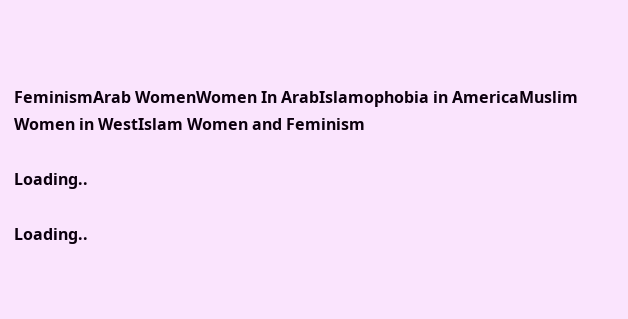FeminismArab WomenWomen In ArabIslamophobia in AmericaMuslim Women in WestIslam Women and Feminism

Loading..

Loading..